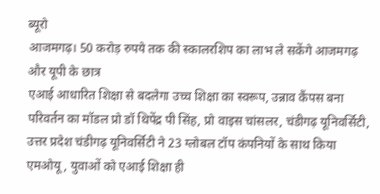ब्यूरो
आजमगढ़। 50 करोड़ रुपये तक की स्कालरशिप का लाभ ले सकेंगे आजमगढ़ और यूपी के छात्र
एआई आधारित शिक्षा से बदलेगा उच्च शिक्षा का स्वरूप, उन्नाव कैंपस बना परिवर्तन का मॉडल प्रो डॉ थिपेंद्र पी सिंह, प्रो वाइस चांसलर, चंडीगढ़ यूनिवर्सिटी, उत्तर प्रदेश चंडीगढ़ यूनिवर्सिटी ने 23 ग्लोबल टॉप कंपनियों के साथ किया एमओयू, युवाओं को एआई शिक्षा ही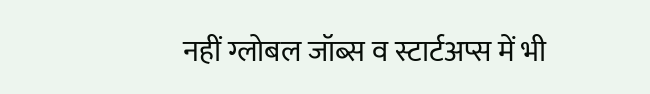नहीं ग्लोबल जॉब्स व स्टार्टअप्स में भी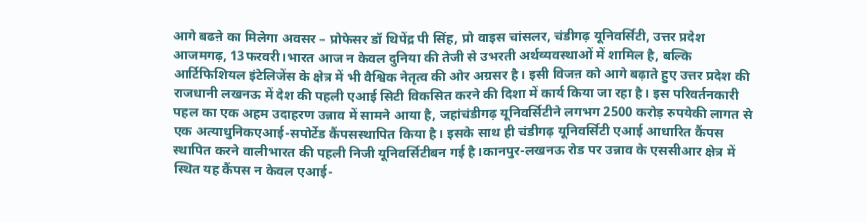आगे बढऩे का मिलेगा अवसर – प्रोफेसर डॉ थिपेंद्र पी सिंह, प्रो वाइस चांसलर, चंडीगढ़ यूनिवर्सिटी, उत्तर प्रदेश आजमगढ़, 13फरवरी।भारत आज न केवल दुनिया की तेजी से उभरती अर्थव्यवस्थाओं में शामिल है, बल्कि आर्टिफिशियल इंटेलिजेंस के क्षेत्र में भी वैश्विक नेतृत्व की ओर अग्रसर है। इसी विजऩ को आगे बढ़ाते हुए उत्तर प्रदेश की राजधानी लखनऊ में देश की पहली एआई सिटी विकसित करने की दिशा में कार्य किया जा रहा है। इस परिवर्तनकारी पहल का एक अहम उदाहरण उन्नाव में सामने आया है, जहांचंडीगढ़ यूनिवर्सिटीने लगभग 2500 करोड़ रुपयेकी लागत से एक अत्याधुनिकएआई-सपोर्टेड कैंपसस्थापित किया है। इसके साथ ही चंडीगढ़ यूनिवर्सिटी एआई आधारित कैंपस स्थापित करने वालीभारत की पहली निजी यूनिवर्सिटीबन गई है।कानपुर-लखनऊ रोड पर उन्नाव के एससीआर क्षेत्र में स्थित यह कैंपस न केवल एआई-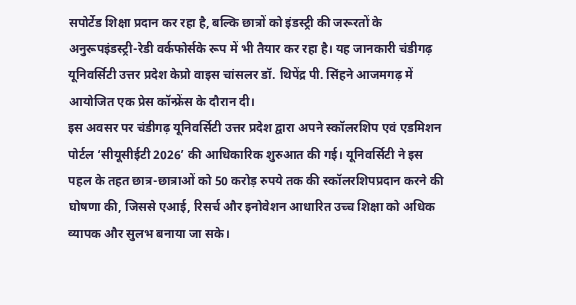सपोर्टेड शिक्षा प्रदान कर रहा है, बल्कि छात्रों को इंडस्ट्री की जरूरतों के अनुरूपइंडस्ट्री-रेडी वर्कफोर्सके रूप में भी तैयार कर रहा है। यह जानकारी चंडीगढ़ यूनिवर्सिटी उत्तर प्रदेश केप्रो वाइस चांसलर डॉ. थिपेंद्र पी. सिंहने आजमगढ़ में आयोजित एक प्रेस कॉन्फ्रेंस के दौरान दी।
इस अवसर पर चंडीगढ़ यूनिवर्सिटी उत्तर प्रदेश द्वारा अपने स्कॉलरशिप एवं एडमिशन पोर्टल ‘सीयूसीईटी 2026’ की आधिकारिक शुरुआत की गई। यूनिवर्सिटी ने इस पहल के तहत छात्र-छात्राओं को 50 करोड़ रुपये तक की स्कॉलरशिपप्रदान करने की घोषणा की, जिससे एआई, रिसर्च और इनोवेशन आधारित उच्च शिक्षा को अधिक व्यापक और सुलभ बनाया जा सके।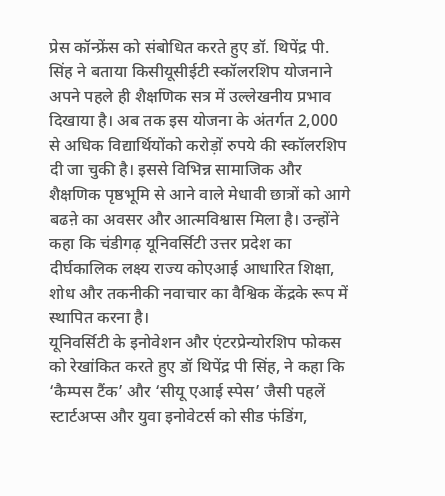प्रेस कॉन्फ्रेंस को संबोधित करते हुए डॉ. थिपेंद्र पी. सिंह ने बताया किसीयूसीईटी स्कॉलरशिप योजनाने अपने पहले ही शैक्षणिक सत्र में उल्लेखनीय प्रभाव दिखाया है। अब तक इस योजना के अंतर्गत 2,000 से अधिक विद्यार्थियोंको करोड़ों रुपये की स्कॉलरशिप दी जा चुकी है। इससे विभिन्न सामाजिक और शैक्षणिक पृष्ठभूमि से आने वाले मेधावी छात्रों को आगे बढऩे का अवसर और आत्मविश्वास मिला है। उन्होंने कहा कि चंडीगढ़ यूनिवर्सिटी उत्तर प्रदेश का दीर्घकालिक लक्ष्य राज्य कोएआई आधारित शिक्षा, शोध और तकनीकी नवाचार का वैश्विक केंद्रके रूप में स्थापित करना है।
यूनिवर्सिटी के इनोवेशन और एंटरप्रेन्योरशिप फोकस को रेखांकित करते हुए डॉ थिपेंद्र पी सिंह, ने कहा कि ‘कैम्पस टैंक’ और ‘सीयू एआई स्पेस’ जैसी पहलें स्टार्टअप्स और युवा इनोवेटर्स को सीड फंडिंग,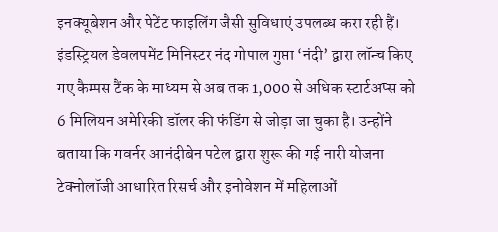इनक्यूबेशन और पेटेंट फाइलिंग जैसी सुविधाएं उपलब्ध करा रही हैं। इंडस्ट्रियल डेवलपमेंट मिनिस्टर नंद गोपाल गुप्ता ‘नंदी’ द्वारा लॉन्च किए गए कैम्पस टैंक के माध्यम से अब तक 1,000 से अधिक स्टार्टअप्स को 6 मिलियन अमेरिकी डॉलर की फंडिंग से जोड़ा जा चुका है। उन्होंने बताया कि गवर्नर आनंदीबेन पटेल द्वारा शुरू की गई नारी योजना टेक्नोलॉजी आधारित रिसर्च और इनोवेशन में महिलाओं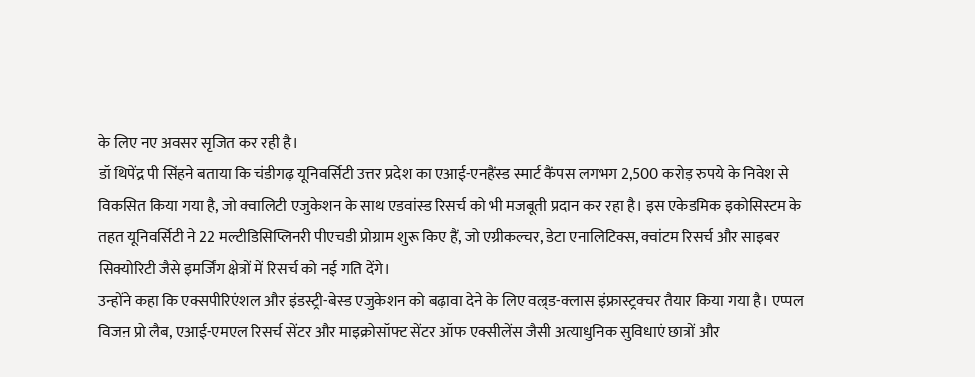के लिए नए अवसर सृजित कर रही है।
डॉ थिपेंद्र पी सिंहने बताया कि चंडीगढ़ यूनिवर्सिटी उत्तर प्रदेश का एआई-एनहैंस्ड स्मार्ट कैंपस लगभग 2,500 करोड़ रुपये के निवेश से विकसित किया गया है, जो क्वालिटी एजुकेशन के साथ एडवांस्ड रिसर्च को भी मजबूती प्रदान कर रहा है। इस एकेडमिक इकोसिस्टम के तहत यूनिवर्सिटी ने 22 मल्टीडिसिप्लिनरी पीएचडी प्रोग्राम शुरू किए हैं, जो एग्रीकल्चर, डेटा एनालिटिक्स, क्वांटम रिसर्च और साइबर सिक्योरिटी जैसे इमर्जिंग क्षेत्रों में रिसर्च को नई गति देंगे।
उन्होंने कहा कि एक्सपीरिएंशल और इंडस्ट्री-बेस्ड एजुकेशन को बढ़ावा देने के लिए वल्र्ड-क्लास इंफ्रास्ट्रक्चर तैयार किया गया है। एप्पल विजऩ प्रो लैब, एआई-एमएल रिसर्च सेंटर और माइक्रोसॉफ्ट सेंटर ऑफ एक्सीलेंस जैसी अत्याधुनिक सुविधाएं छात्रों और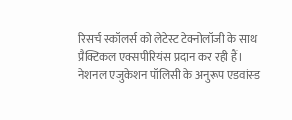रिसर्च स्कॉलर्स को लेटेस्ट टेक्नोलॉजी के साथ प्रैक्टिकल एक्सपीरियंस प्रदान कर रही हैं। नेशनल एजुकेशन पॉलिसी के अनुरूप एडवांस्ड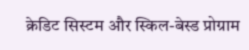क्रेडिट सिस्टम और स्किल-बेस्ड प्रोग्राम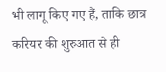भी लागू किए गए हैं, ताकि छात्र करियर की शुरुआत से ही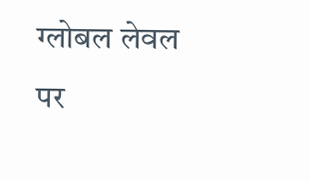ग्लोबल लेवल पर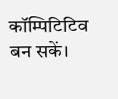कॉम्पिटिटिव बन सकें।